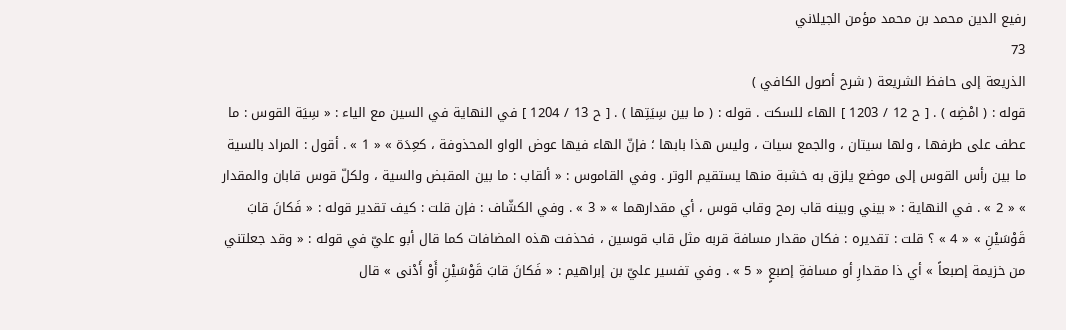رفيع الدين محمد بن محمد مؤمن الجيلاني
73
الذريعة إلى حافظ الشريعة ( شرح أصول الكافي )
قوله : ( امْضِه ) . [ ح 12 / 1203 ] الهاء للسكت . قوله : ( ما بين سِيَتِها ) . [ ح 13 / 1204 ] في النهاية في السين مع الياء : « سِيَة القوس : ما عطف على طرفها ، ولها سيتان ، والجمع سيات ، وليس هذا بابها ؛ فإنّ الهاء فيها عوض الواو المحذوفة ، كعِدَة » « 1 » . أقول : المراد بالسية ما بين رأس القوس إلى موضع يلزق به خشبة منها يستقيم الوتر . وفي القاموس : « ألقاب : ما بين المقبض والسية ، ولكلّ قوس قابان والمقدار » « 2 » . في النهاية : « بيني وبينه قاب رمح وقاب قوس ، أي مقدارهما » « 3 » . وفي الكشّاف : فإن قلت : كيف تقدير قوله : « فَكانَ قابَ قَوْسَيْنِ » « 4 » ؟ قلت : تقديره : فكان مقدار مسافة قربه مثل قاب قوسين ، فحذفت هذه المضافات كما قال أبو عليّ في قوله : « وقد جعلتني من خزيمة إصبعاً » أي ذا مقدارِ أو مسافةِ إصبعٍ « 5 » . وفي تفسير عليّ بن إبراهيم : « فَكانَ قابَ قَوْسَيْنِ أَوْ أَدْنى » قال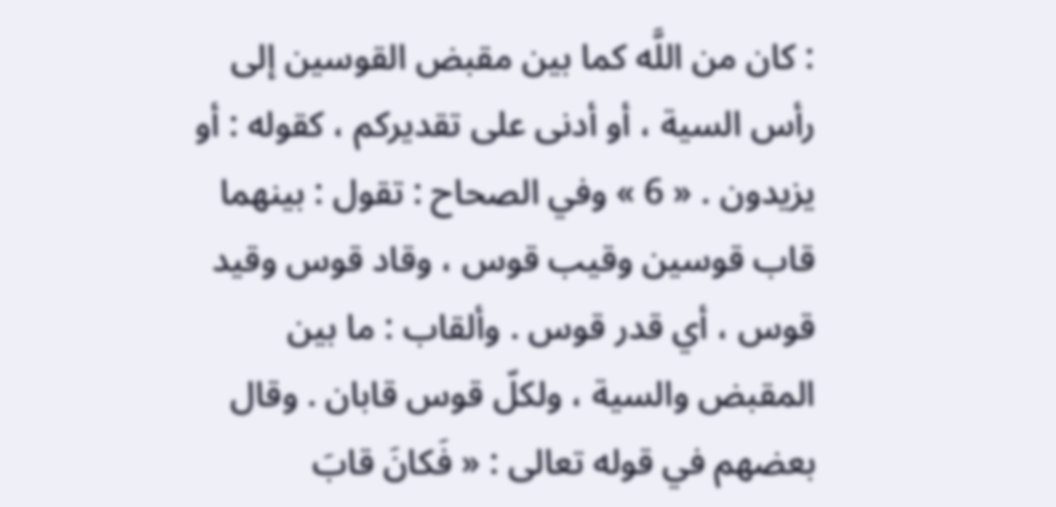: كان من اللَّه كما بين مقبض القوسين إلى رأس السية ، أو أدنى على تقديركم ، كقوله : أو يزيدون . « 6 » وفي الصحاح : تقول : بينهما قاب قوسين وقيب قوس ، وقاد قوس وقيد قوس ، أي قدر قوس . وألقاب : ما بين المقبض والسية ، ولكلّ قوس قابان . وقال بعضهم في قوله تعالى : « فَكانَ قابَ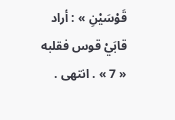قَوْسَيْنِ » : أراد قابَيْ قوس فقلبه « 7 » . انتهى .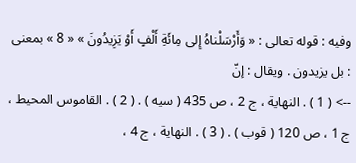وفيه : قوله تعالى : « وَأَرْسَلْناهُ إِلى مِائَةِ أَلْفٍ أَوْ يَزِيدُونَ » « 8 » بمعنى : بل يزيدون . ويقال : إنّ
--> ( 1 ) . النهاية ، ج 2 ، ص 435 ( سيه ) . ( 2 ) . القاموس المحيط ، ج 1 ، ص 120 ( قوب ) . ( 3 ) . النهاية ، ج 4 ،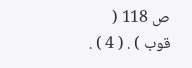ص 118 ( قوب ) . ( 4 ) .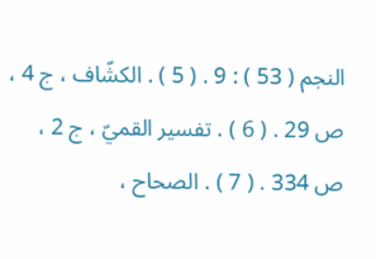النجم ( 53 ) : 9 . ( 5 ) . الكشّاف ، ج 4 ، ص 29 . ( 6 ) . تفسير القميّ ، ج 2 ، ص 334 . ( 7 ) . الصحاح ،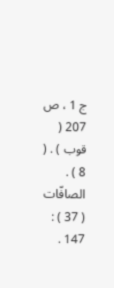ج 1 ، ص 207 ( قوب ) . ( 8 ) . الصافّات ( 37 ) : 147 .